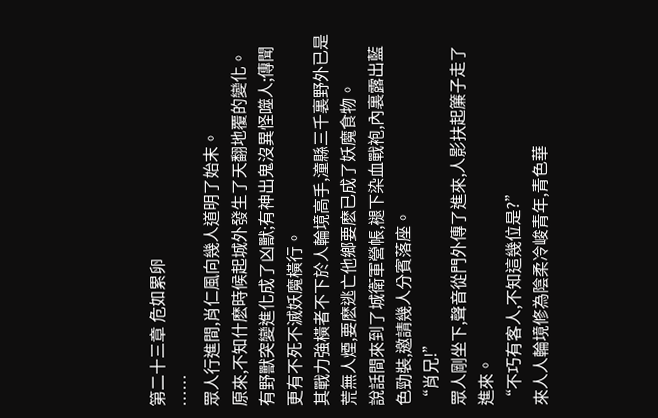第二十三章 危如累卵
……
眾人行進間,肖仁風向幾人道明了始末。
原來,不知什麽時候起城外發生了天翻地覆的變化。
有野獸突變進化成了凶獸;有神出鬼沒異怪噬人;傳聞更有不死不滅妖魔橫行。
其戰力強橫者不下於人輪境高手,潼縣三千裏野外已是荒無人煙,要麽逃亡他鄉要麽已成了妖魔食物。
說話間來到了城衛軍營帳,褪下染血戰袍,內裏露出藍色勁裝,邀請幾人分賓落座。
“肖兄!”
眾人剛坐下,聲音從門外傳了進來,人影扶起簾子走了進來。
“不巧有客人,不知這幾位是?”
來人人輪境修為陰柔冷峻青年,青色華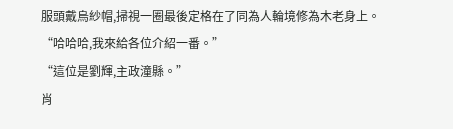服頭戴烏紗帽,掃視一圈最後定格在了同為人輪境修為木老身上。
“哈哈哈,我來給各位介紹一番。”
“這位是劉輝,主政潼縣。”
肖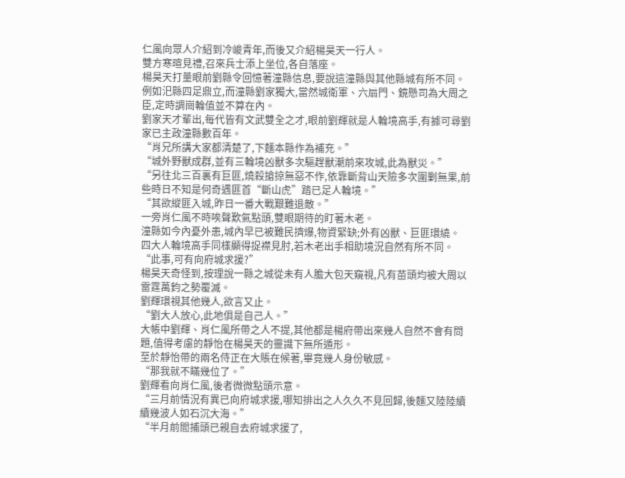仁風向眾人介紹到冷峻青年,而後又介紹楊昊天一行人。
雙方寒暄見禮,召來兵士添上坐位,各自落座。
楊昊天打量眼前劉縣令回憶著潼縣信息,要說這潼縣與其他縣城有所不同。
例如汜縣四足鼎立,而潼縣劉家獨大,當然城衛軍、六扇門、鏡懸司為大周之臣,定時調崗輪值並不算在內。
劉家天才輩出,每代皆有文武雙全之才,眼前劉輝就是人輪境高手,有據可尋劉家已主政潼縣數百年。
“肖兄所講大家都清楚了,下麵本縣作為補充。”
“城外野獸成群,並有三輪境凶獸多次驅趕獸潮前來攻城,此為獸災。”
“另往北三百裏有巨匪,燒殺搶掠無惡不作,依靠斷背山天險多次圍剿無果,前些時日不知是何奇遇匪首“斷山虎”踏已足人輪境。”
“其欲縱匪入城,昨日一番大戰艱難退敵。”
一旁肖仁風不時唉聲歎氣點頭,雙眼期待的盯著木老。
潼縣如今內憂外患,城內早已被難民擠爆,物資緊缺;外有凶獸、巨匪環繞。
四大人輪境高手同樣顯得捉襟見肘,若木老出手相助境況自然有所不同。
“此事,可有向府城求援?”
楊昊天奇怪到,按理說一縣之城從未有人膽大包天窺視,凡有苗頭均被大周以雷霆萬鈞之勢覆滅。
劉輝環視其他幾人,欲言又止。
“劉大人放心,此地俱是自己人。”
大帳中劉輝、肖仁風所帶之人不提,其他都是楊府帶出來幾人自然不會有問題,值得考慮的靜怡在楊昊天的靈識下無所遁形。
至於靜怡帶的兩名侍正在大賬在候著,畢竟幾人身份敏感。
“那我就不瞞幾位了。”
劉輝看向肖仁風,後者微微點頭示意。
“三月前情況有異已向府城求援,哪知排出之人久久不見回歸,後麵又陸陸續續幾波人如石沉大海。”
“半月前閻捕頭已親自去府城求援了,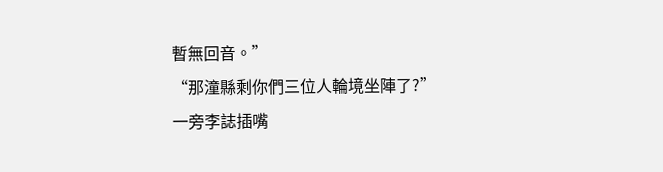暫無回音。”
“那潼縣剩你們三位人輪境坐陣了?”
一旁李誌插嘴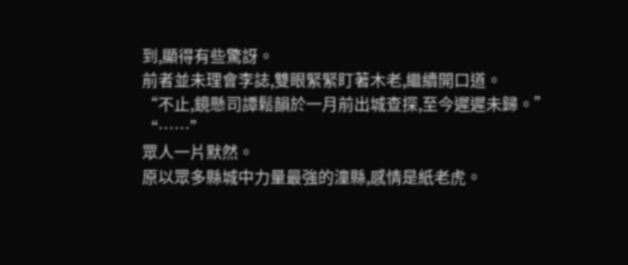到,顯得有些驚訝。
前者並未理會李誌,雙眼緊緊盯著木老,繼續開口道。
“不止,鏡懸司譚鬆韻於一月前出城查探,至今遲遲未歸。”
“……”
眾人一片默然。
原以眾多縣城中力量最強的潼縣,感情是紙老虎。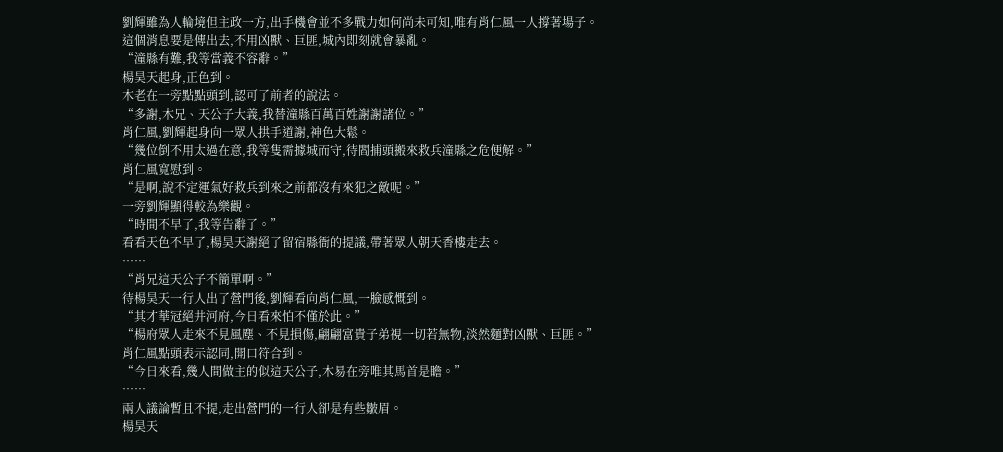劉輝雖為人輪境但主政一方,出手機會並不多戰力如何尚未可知,唯有肖仁風一人撐著場子。
這個消息要是傳出去,不用凶獸、巨匪,城內即刻就會暴亂。
“潼縣有難,我等當義不容辭。”
楊昊天起身,正色到。
木老在一旁點點頭到,認可了前者的說法。
“多謝,木兄、天公子大義,我替潼縣百萬百姓謝謝諸位。”
肖仁風,劉輝起身向一眾人拱手道謝,神色大鬆。
“幾位倒不用太過在意,我等隻需據城而守,待閻捕頭搬來救兵潼縣之危便解。”
肖仁風寬慰到。
“是啊,說不定運氣好救兵到來之前都沒有來犯之敵呢。”
一旁劉輝顯得較為樂觀。
“時間不早了,我等告辭了。”
看看天色不早了,楊昊天謝絕了留宿縣衙的提議,帶著眾人朝天香樓走去。
……
“肖兄這天公子不簡單啊。”
待楊昊天一行人出了營門後,劉輝看向肖仁風,一臉感慨到。
“其才華冠絕井河府,今日看來怕不僅於此。”
“楊府眾人走來不見風塵、不見損傷,翩翩富貴子弟視一切若無物,淡然麵對凶獸、巨匪。”
肖仁風點頭表示認同,開口符合到。
“今日來看,幾人間做主的似這天公子,木易在旁唯其馬首是瞻。”
……
兩人議論暫且不提,走出營門的一行人卻是有些皺眉。
楊昊天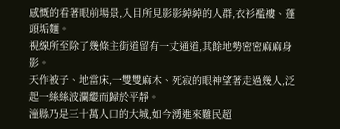感慨的看著眼前場景,入目所見影影綽綽的人群,衣衫襤褸、蓬頭垢麵。
視線所至除了幾條主街道留有一丈通道,其餘地勢密密麻麻身影。
天作被子、地當床,一雙雙麻木、死寂的眼神望著走過幾人,泛起一絲絲波瀾繼而歸於平靜。
潼縣乃是三十萬人口的大城,如今湧進來難民超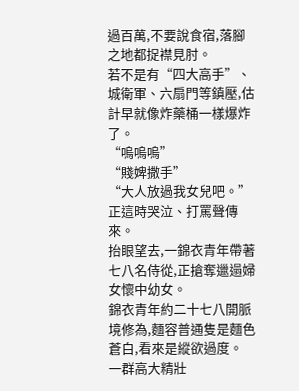過百萬,不要說食宿,落腳之地都捉襟見肘。
若不是有“四大高手”、城衛軍、六扇門等鎮壓,估計早就像炸藥桶一樣爆炸了。
“嗚嗚嗚”
“賤婢撒手”
“大人放過我女兒吧。”
正這時哭泣、打罵聲傳來。
抬眼望去,一錦衣青年帶著七八名侍從,正搶奪邋遢婦女懷中幼女。
錦衣青年約二十七八開脈境修為,麵容普通隻是麵色蒼白,看來是縱欲過度。
一群高大精壯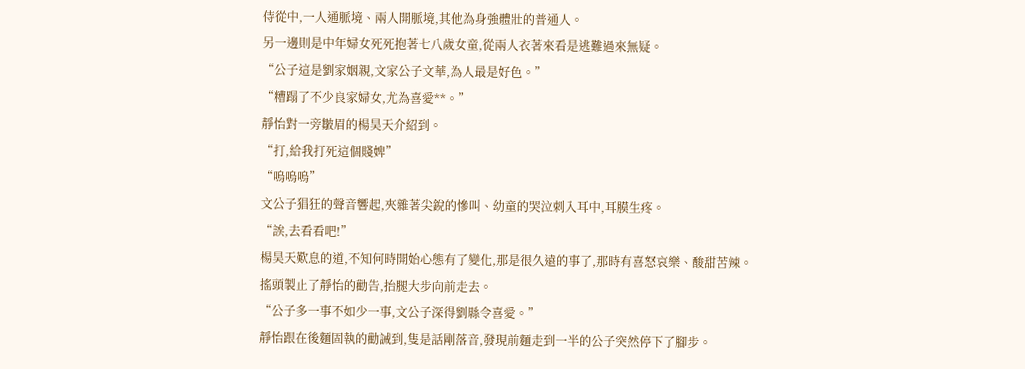侍從中,一人通脈境、兩人開脈境,其他為身強體壯的普通人。
另一邊則是中年婦女死死抱著七八歲女童,從兩人衣著來看是逃難過來無疑。
“公子這是劉家姻親,文家公子文華,為人最是好色。”
“糟蹋了不少良家婦女,尤為喜愛**。”
靜怡對一旁皺眉的楊昊天介紹到。
“打,給我打死這個賤婢”
“嗚嗚嗚”
文公子猖狂的聲音響起,夾雜著尖銳的慘叫、幼童的哭泣刺入耳中,耳膜生疼。
“誒,去看看吧!”
楊昊天歎息的道,不知何時開始心態有了變化,那是很久遠的事了,那時有喜怒哀樂、酸甜苦辣。
搖頭製止了靜怡的勸告,抬腿大步向前走去。
“公子多一事不如少一事,文公子深得劉縣令喜愛。”
靜怡跟在後麵固執的勸誡到,隻是話剛落音,發現前麵走到一半的公子突然停下了腳步。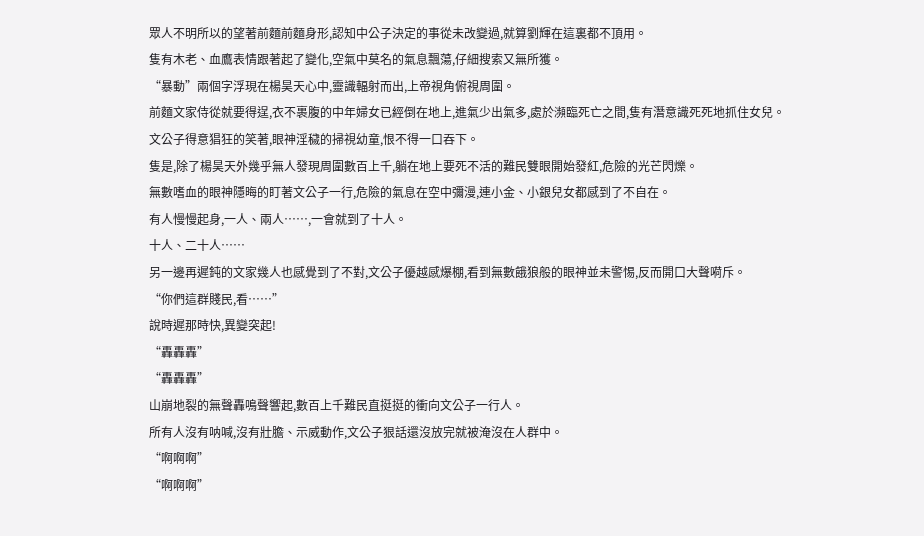眾人不明所以的望著前麵前麵身形,認知中公子決定的事從未改變過,就算劉輝在這裏都不頂用。
隻有木老、血鷹表情跟著起了變化,空氣中莫名的氣息飄蕩,仔細搜索又無所獲。
“暴動”兩個字浮現在楊昊天心中,靈識輻射而出,上帝視角俯視周圍。
前麵文家侍從就要得逞,衣不裹腹的中年婦女已經倒在地上,進氣少出氣多,處於瀕臨死亡之間,隻有潛意識死死地抓住女兒。
文公子得意猖狂的笑著,眼神淫穢的掃視幼童,恨不得一口吞下。
隻是,除了楊昊天外幾乎無人發現周圍數百上千,躺在地上要死不活的難民雙眼開始發紅,危險的光芒閃爍。
無數嗜血的眼神隱晦的盯著文公子一行,危險的氣息在空中彌漫,連小金、小銀兒女都感到了不自在。
有人慢慢起身,一人、兩人……,一會就到了十人。
十人、二十人……
另一邊再遲鈍的文家幾人也感覺到了不對,文公子優越感爆棚,看到無數餓狼般的眼神並未警惕,反而開口大聲嗬斥。
“你們這群賤民,看……”
說時遲那時快,異變突起!
“轟轟轟”
“轟轟轟”
山崩地裂的無聲轟鳴聲響起,數百上千難民直挺挺的衝向文公子一行人。
所有人沒有呐喊,沒有壯膽、示威動作,文公子狠話還沒放完就被淹沒在人群中。
“啊啊啊”
“啊啊啊”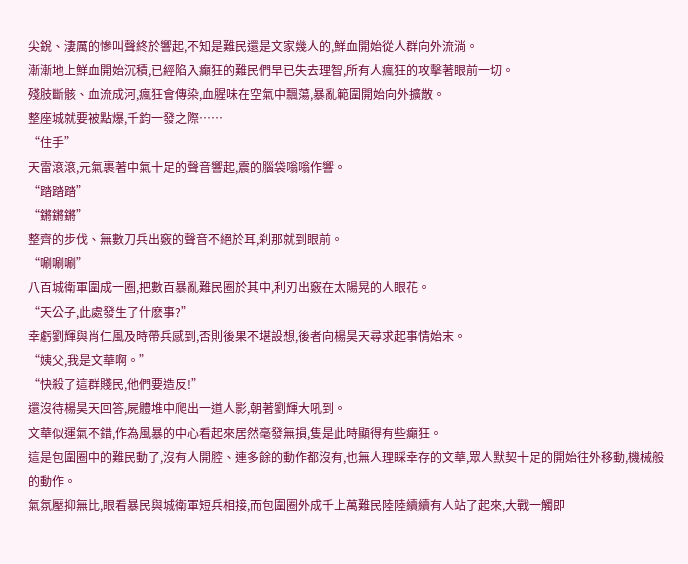尖銳、淒厲的慘叫聲終於響起,不知是難民還是文家幾人的,鮮血開始從人群向外流淌。
漸漸地上鮮血開始沉積,已經陷入癲狂的難民們早已失去理智,所有人瘋狂的攻擊著眼前一切。
殘肢斷骸、血流成河,瘋狂會傳染,血腥味在空氣中飄蕩,暴亂範圍開始向外擴散。
整座城就要被點爆,千鈞一發之際……
“住手”
天雷滾滾,元氣裹著中氣十足的聲音響起,震的腦袋嗡嗡作響。
“踏踏踏”
“鏘鏘鏘”
整齊的步伐、無數刀兵出竅的聲音不絕於耳,刹那就到眼前。
“唰唰唰”
八百城衛軍圍成一圈,把數百暴亂難民圈於其中,利刃出竅在太陽晃的人眼花。
“天公子,此處發生了什麽事?”
幸虧劉輝與肖仁風及時帶兵感到,否則後果不堪設想,後者向楊昊天尋求起事情始末。
“姨父,我是文華啊。”
“快殺了這群賤民,他們要造反!”
還沒待楊昊天回答,屍體堆中爬出一道人影,朝著劉輝大吼到。
文華似運氣不錯,作為風暴的中心看起來居然毫發無損,隻是此時顯得有些癲狂。
這是包圍圈中的難民動了,沒有人開腔、連多餘的動作都沒有,也無人理睬幸存的文華,眾人默契十足的開始往外移動,機械般的動作。
氣氛壓抑無比,眼看暴民與城衛軍短兵相接,而包圍圈外成千上萬難民陸陸續續有人站了起來,大戰一觸即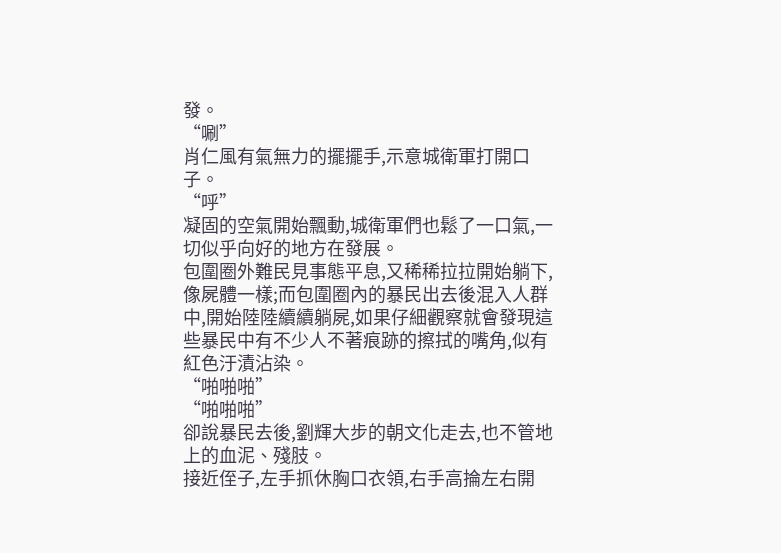發。
“唰”
肖仁風有氣無力的擺擺手,示意城衛軍打開口子。
“呼”
凝固的空氣開始飄動,城衛軍們也鬆了一口氣,一切似乎向好的地方在發展。
包圍圈外難民見事態平息,又稀稀拉拉開始躺下,像屍體一樣;而包圍圈內的暴民出去後混入人群中,開始陸陸續續躺屍,如果仔細觀察就會發現這些暴民中有不少人不著痕跡的擦拭的嘴角,似有紅色汙漬沾染。
“啪啪啪”
“啪啪啪”
卻說暴民去後,劉輝大步的朝文化走去,也不管地上的血泥、殘肢。
接近侄子,左手抓休胸口衣領,右手高掄左右開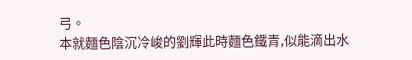弓。
本就麵色陰沉冷峻的劉輝此時麵色鐵青,似能滴出水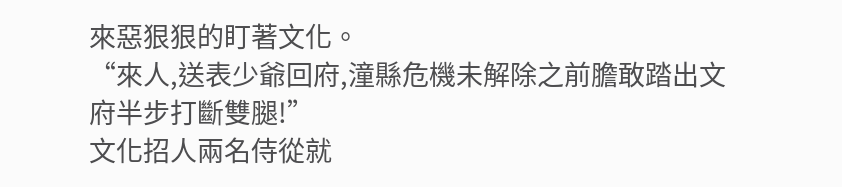來惡狠狠的盯著文化。
“來人,送表少爺回府,潼縣危機未解除之前膽敢踏出文府半步打斷雙腿!”
文化招人兩名侍從就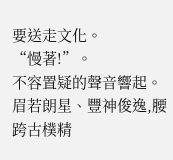要送走文化。
“慢著!”。
不容置疑的聲音響起。
眉若朗星、豐神俊逸,腰跨古樸精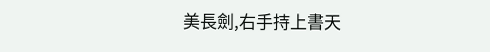美長劍,右手持上書天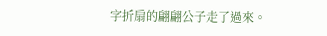字折扇的翩翩公子走了過來。